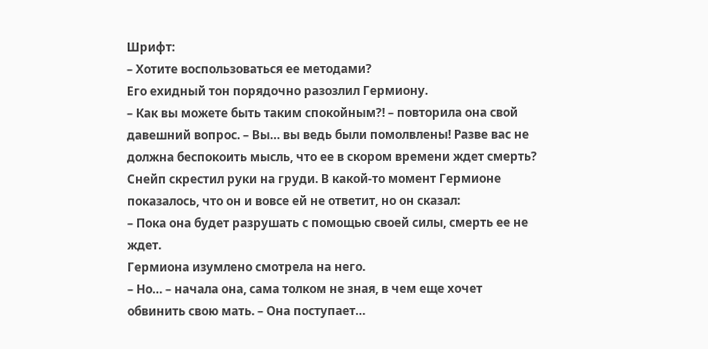Шрифт:
– Хотите воспользоваться ее методами?
Его ехидный тон порядочно разозлил Гермиону.
– Как вы можете быть таким спокойным?! – повторила она свой давешний вопрос. – Вы… вы ведь были помолвлены! Разве вас не должна беспокоить мысль, что ее в скором времени ждет смерть?
Снейп скрестил руки на груди. В какой-то момент Гермионе показалось, что он и вовсе ей не ответит, но он сказал:
– Пока она будет разрушать с помощью своей силы, смерть ее не ждет.
Гермиона изумлено смотрела на него.
– Но… – начала она, сама толком не зная, в чем еще хочет обвинить свою мать. – Она поступает…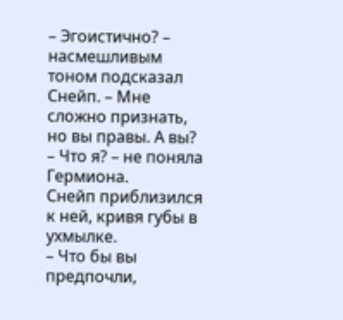– Эгоистично? – насмешливым тоном подсказал Снейп. – Мне сложно признать, но вы правы. А вы?
– Что я? – не поняла Гермиона.
Снейп приблизился к ней, кривя губы в ухмылке.
– Что бы вы предпочли,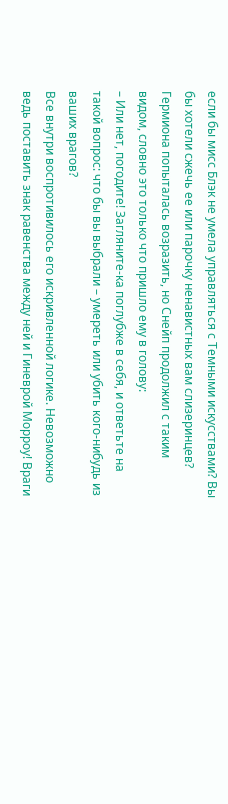если бы мисс Блэк не умела управляться с Темными искусствами? Вы бы хотели сжечь ее или парочку ненавистных вам слизеринцев?
Гермиона попыталась возразить, но Снейп продолжил с таким видом, словно это только что пришло ему в голову:
– Или нет, погодите! Загляните-ка поглубже в себя, и ответьте на такой вопрос: что бы вы выбрали – умереть или убить кого-нибудь из ваших врагов?
Все внутри воспротивилось его искривленной логике. Невозможно ведь поставить знак равенства между ней и Гиневрой Морроу! Враги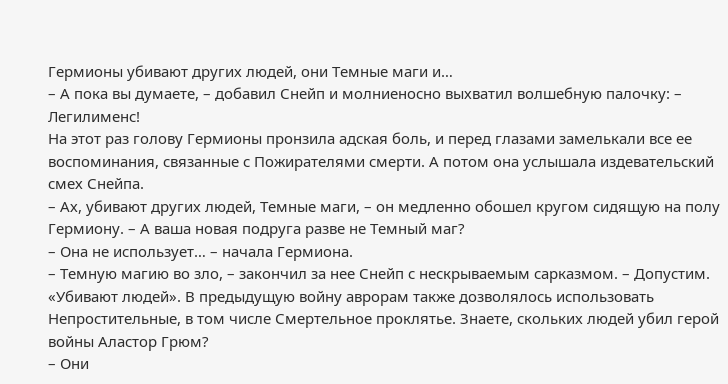Гермионы убивают других людей, они Темные маги и…
– А пока вы думаете, – добавил Снейп и молниеносно выхватил волшебную палочку: – Легилименс!
На этот раз голову Гермионы пронзила адская боль, и перед глазами замелькали все ее воспоминания, связанные с Пожирателями смерти. А потом она услышала издевательский смех Снейпа.
– Ах, убивают других людей, Темные маги, – он медленно обошел кругом сидящую на полу Гермиону. – А ваша новая подруга разве не Темный маг?
– Она не использует… – начала Гермиона.
– Темную магию во зло, – закончил за нее Снейп с нескрываемым сарказмом. – Допустим. «Убивают людей». В предыдущую войну аврорам также дозволялось использовать Непростительные, в том числе Смертельное проклятье. Знаете, скольких людей убил герой войны Аластор Грюм?
– Они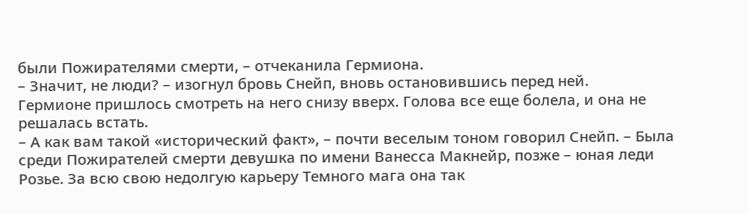были Пожирателями смерти, – отчеканила Гермиона.
– Значит, не люди? – изогнул бровь Снейп, вновь остановившись перед ней.
Гермионе пришлось смотреть на него снизу вверх. Голова все еще болела, и она не решалась встать.
– А как вам такой «исторический факт», – почти веселым тоном говорил Снейп. – Была среди Пожирателей смерти девушка по имени Ванесса Макнейр, позже – юная леди Розье. За всю свою недолгую карьеру Темного мага она так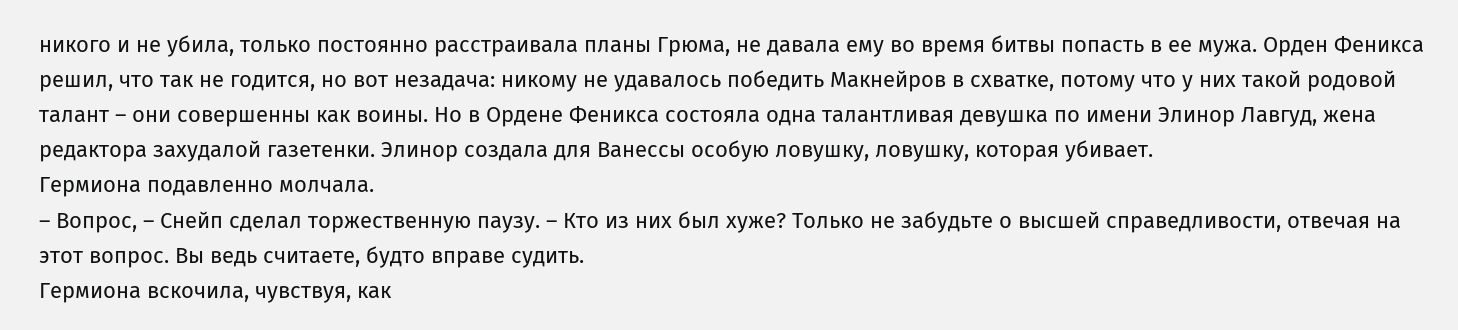никого и не убила, только постоянно расстраивала планы Грюма, не давала ему во время битвы попасть в ее мужа. Орден Феникса решил, что так не годится, но вот незадача: никому не удавалось победить Макнейров в схватке, потому что у них такой родовой талант – они совершенны как воины. Но в Ордене Феникса состояла одна талантливая девушка по имени Элинор Лавгуд, жена редактора захудалой газетенки. Элинор создала для Ванессы особую ловушку, ловушку, которая убивает.
Гермиона подавленно молчала.
– Вопрос, – Снейп сделал торжественную паузу. – Кто из них был хуже? Только не забудьте о высшей справедливости, отвечая на этот вопрос. Вы ведь считаете, будто вправе судить.
Гермиона вскочила, чувствуя, как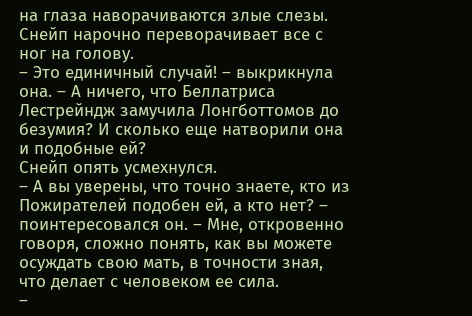на глаза наворачиваются злые слезы. Снейп нарочно переворачивает все с ног на голову.
– Это единичный случай! – выкрикнула она. – А ничего, что Беллатриса Лестрейндж замучила Лонгботтомов до безумия? И сколько еще натворили она и подобные ей?
Снейп опять усмехнулся.
– А вы уверены, что точно знаете, кто из Пожирателей подобен ей, а кто нет? – поинтересовался он. – Мне, откровенно говоря, сложно понять, как вы можете осуждать свою мать, в точности зная, что делает с человеком ее сила.
–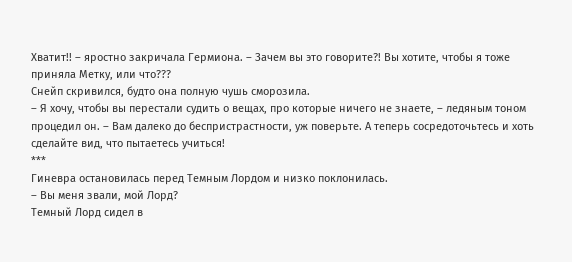Хватит!! – яростно закричала Гермиона. – Зачем вы это говорите?! Вы хотите, чтобы я тоже приняла Метку, или что???
Снейп скривился, будто она полную чушь сморозила.
– Я хочу, чтобы вы перестали судить о вещах, про которые ничего не знаете, – ледяным тоном процедил он. – Вам далеко до беспристрастности, уж поверьте. А теперь сосредоточьтесь и хоть сделайте вид, что пытаетесь учиться!
***
Гиневра остановилась перед Темным Лордом и низко поклонилась.
– Вы меня звали, мой Лорд?
Темный Лорд сидел в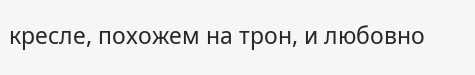кресле, похожем на трон, и любовно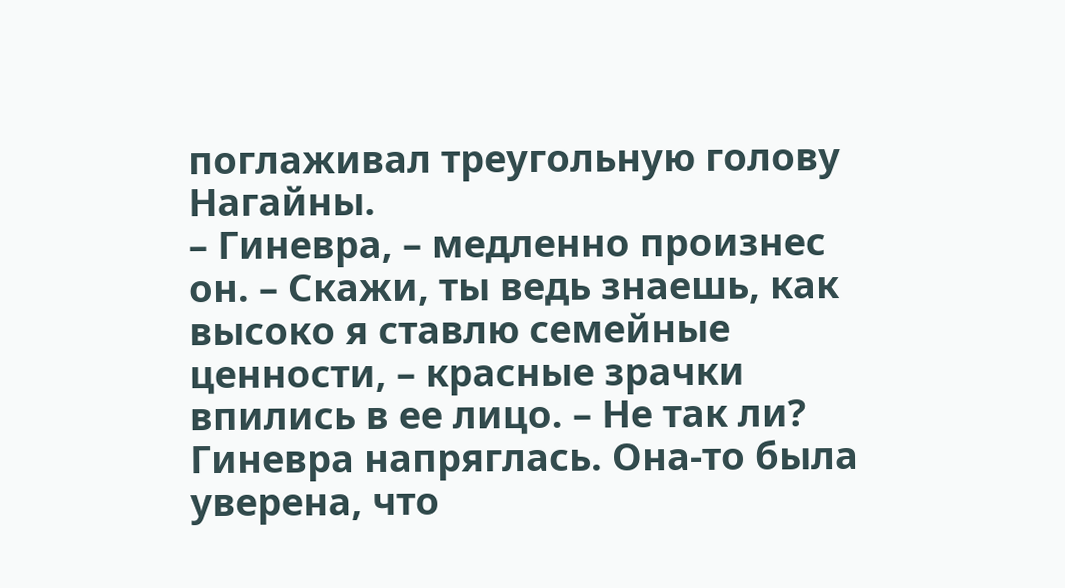поглаживал треугольную голову Нагайны.
– Гиневра, – медленно произнес он. – Скажи, ты ведь знаешь, как высоко я ставлю семейные ценности, – красные зрачки впились в ее лицо. – Не так ли?
Гиневра напряглась. Она-то была уверена, что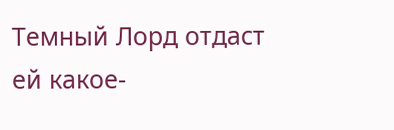Темный Лорд отдаст ей какое-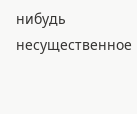нибудь несущественное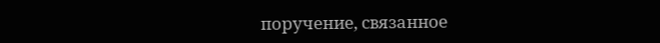поручение, связанное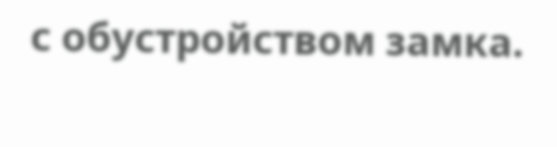с обустройством замка.